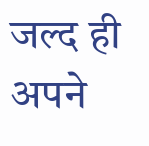जल्द ही अपने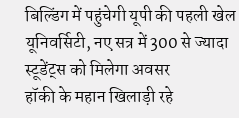बिल्डिंग में पहुंचेगी यूपी की पहली खेल यूनिवर्सिटी, नए सत्र में 300 से ज्यादा स्टूडेंट्स को मिलेगा अवसर
हॉकी के महान खिलाड़ी रहे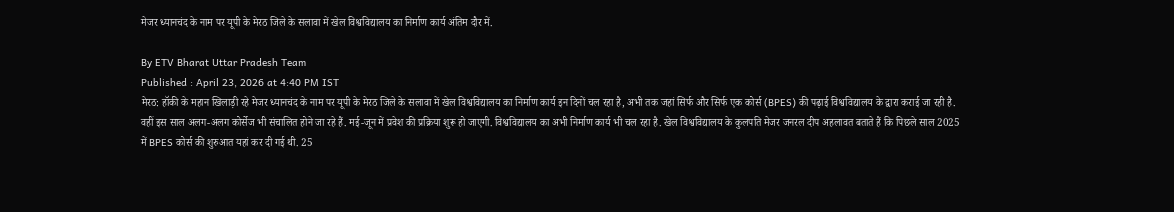मेजर ध्यानचंद के नाम पर यूपी के मेरठ जिले के सलावा में खेल विश्वविद्यालय का निर्माण कार्य अंतिम दौर में.

By ETV Bharat Uttar Pradesh Team
Published : April 23, 2026 at 4:40 PM IST
मेरठ: हॉकी के महान खिलाड़ी रहे मेजर ध्यानचंद के नाम पर यूपी के मेरठ जिले के सलावा में खेल विश्वविद्यालय का निर्माण कार्य इन दिनों चल रहा है, अभी तक जहां सिर्फ और सिर्फ एक कोर्स (BPES) की पढ़ाई विश्वविद्यालय के द्वारा कराई जा रही है.
वहीं इस साल अलग-अलग कोर्सेज भी संचालित होने जा रहे हैं. मई-जून में प्रवेश की प्रक्रिया शुरू हो जाएगी. विश्वविद्यालय का अभी निर्माण कार्य भी चल रहा है. खेल विश्वविद्यालय के कुलपति मेजर जनरल दीप अहलावत बताते हैं कि पिछले साल 2025 में BPES कोर्स की शुरुआत यहां कर दी गई थी. 25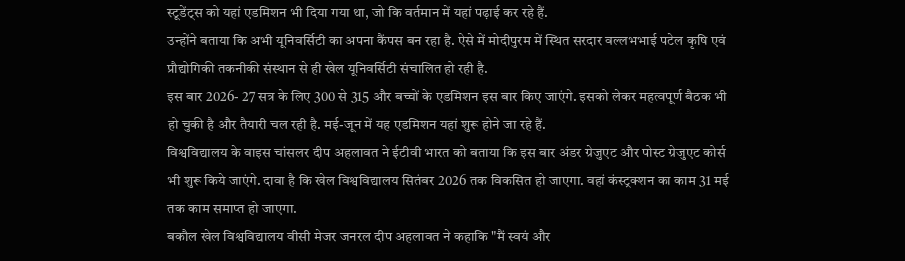स्टूडेंट्स को यहां एडमिशन भी दिया गया था, जो कि वर्तमान में यहां पढ़ाई कर रहे हैं.
उन्होंने बताया कि अभी यूनिवर्सिटी का अपना कैंपस बन रहा है. ऐसे में मोदीपुरम में स्थित सरदार वल्लभभाई पटेल कृषि एवं प्रौद्योगिकी तकनीकी संस्थान से ही खेल यूनिवर्सिटी संचालित हो रही है.
इस बार 2026- 27 सत्र के लिए 300 से 315 और बच्चों के एडमिशन इस बार किए जाएंगे. इसको लेकर महत्वपूर्ण बैठक भी हो चुकी है और तैयारी चल रही है. मई-जून में यह एडमिशन यहां शुरू होने जा रहे हैं.
विश्वविद्यालय के वाइस चांसलर दीप अहलावत ने ईटीवी भारत को बताया कि इस बार अंडर ग्रेजुएट और पोस्ट ग्रेजुएट कोर्स भी शुरू किये जाएंगे. दावा है कि खेल विश्वविद्यालय सितंबर 2026 तक विकसित हो जाएगा. वहां कंस्ट्रक्शन का काम 31 मई तक काम समाप्त हो जाएगा.
बकौल खेल विश्वविद्यालय वीसी मेजर जनरल दीप अहलावत ने कहाकि "मैं स्वयं और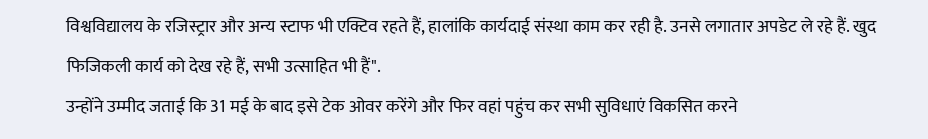विश्वविद्यालय के रजिस्ट्रार और अन्य स्टाफ भी एक्टिव रहते हैं, हालांकि कार्यदाई संस्था काम कर रही है. उनसे लगातार अपडेट ले रहे हैं. खुद फिजिकली कार्य को देख रहे हैं, सभी उत्साहित भी हैं".
उन्होंने उम्मीद जताई कि 31 मई के बाद इसे टेक ओवर करेंगे और फिर वहां पहुंच कर सभी सुविधाएं विकसित करने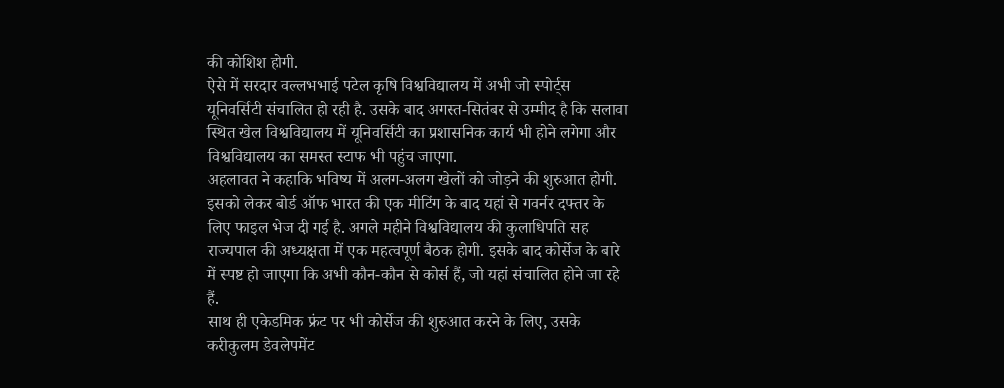की कोशिश होगी.
ऐसे में सरदार वल्लभभाई पटेल कृषि विश्वविद्यालय में अभी जो स्पोर्ट्स यूनिवर्सिटी संचालित हो रही है. उसके बाद अगस्त-सितंबर से उम्मीद है कि सलावा स्थित खेल विश्वविद्यालय में यूनिवर्सिटी का प्रशासनिक कार्य भी होने लगेगा और विश्वविद्यालय का समस्त स्टाफ भी पहुंच जाएगा.
अहलावत ने कहाकि भविष्य में अलग-अलग खेलों को जोड़ने की शुरुआत होगी. इसको लेकर बोर्ड ऑफ भारत की एक मीटिंग के बाद यहां से गवर्नर दफ्तर के लिए फाइल भेज दी गई है. अगले महीने विश्वविद्यालय की कुलाधिपति सह राज्यपाल की अध्यक्षता में एक महत्वपूर्ण बैठक होगी. इसके बाद कोर्सेज के बारे में स्पष्ट हो जाएगा कि अभी कौन-कौन से कोर्स हैं, जो यहां संचालित होने जा रहे हैं.
साथ ही एकेडमिक फ्रंट पर भी कोर्सेज की शुरुआत करने के लिए, उसके करीकुलम डेवलेपमेंट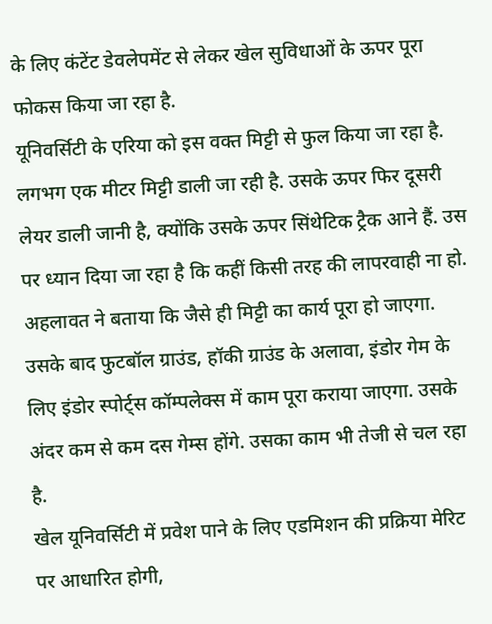के लिए कंटेंट डेवलेपमेंट से लेकर खेल सुविधाओं के ऊपर पूरा फोकस किया जा रहा है.
यूनिवर्सिटी के एरिया को इस वक्त मिट्टी से फुल किया जा रहा है. लगभग एक मीटर मिट्टी डाली जा रही है. उसके ऊपर फिर दूसरी लेयर डाली जानी है, क्योंकि उसके ऊपर सिंथेटिक ट्रैक आने हैं. उस पर ध्यान दिया जा रहा है कि कहीं किसी तरह की लापरवाही ना हो.
अहलावत ने बताया कि जैसे ही मिट्टी का कार्य पूरा हो जाएगा. उसके बाद फुटबॉल ग्राउंड, हॉकी ग्राउंड के अलावा, इंडोर गेम के लिए इंडोर स्पोर्ट्स कॉम्पलेक्स में काम पूरा कराया जाएगा. उसके अंदर कम से कम दस गेम्स होंगे. उसका काम भी तेजी से चल रहा है.
खेल यूनिवर्सिटी में प्रवेश पाने के लिए एडमिशन की प्रक्रिया मेरिट पर आधारित होगी,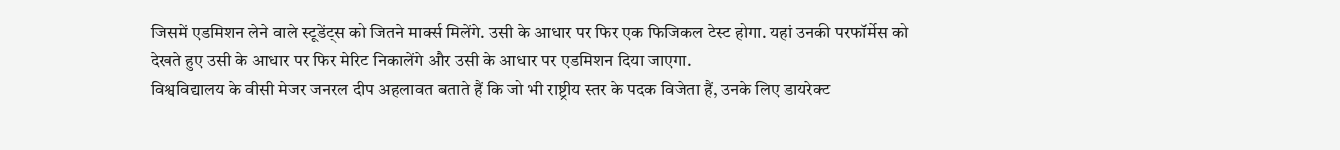जिसमें एडमिशन लेने वाले स्टूडेंट्स को जितने मार्क्स मिलेंगे. उसी के आधार पर फिर एक फिजिकल टेस्ट होगा. यहां उनकी परफॉर्मेस को देखते हुए उसी के आधार पर फिर मेरिट निकालेंगे और उसी के आधार पर एडमिशन दिया जाएगा.
विश्वविद्यालय के वीसी मेजर जनरल दीप अहलावत बताते हैं कि जो भी राष्ट्रीय स्तर के पदक विजेता हैं, उनके लिए डायरेक्ट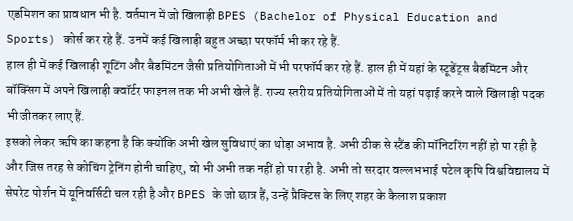एडमिशन का प्रावधान भी है. वर्तमान में जो खिलाड़ी BPES (Bachelor of Physical Education and Sports) कोर्स कर रहे हैं. उनमें कई खिलाड़ी बहुत अच्छा परफॉर्म भी कर रहे हैं.
हाल ही में कई खिलाड़ी शूटिंग और बैडमिंटन जैसी प्रतियोगिताओं में भी परफॉर्म कर रहे हैं. हाल ही में यहां के स्टूडेंट्स बैडमिंटन और बॉक्सिंग में अपने खिलाड़ी क्वॉर्टर फाइनल तक भी अभी खेले हैं. राज्य स्तरीय प्रतियोगिताओं में तो यहां पढ़ाई करने वाले खिलाड़ी पदक भी जीतकर लाए हैं.
इसको लेकर ऋषि का कहना है कि क्योंकि अभी खेल सुविधाएं का थोड़ा अभाव है. अभी ठीक से स्टैंड की मॉनिटरिंग नहीं हो पा रही है और जिस तरह से कोचिंग ट्रेनिंग होनी चाहिए, वो भी अभी तक नहीं हो पा रही है. अभी तो सरदार वल्लभभाई पटेल कृषि विश्वविद्यालय में सेपरेट पोर्शन में यूनिवर्सिटी चल रही है और BPES के जो छात्र हैं, उन्हें प्रैक्टिस के लिए शहर के कैलाश प्रकाश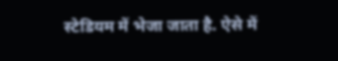स्टेडियम में भेजा जाता है. ऐसे में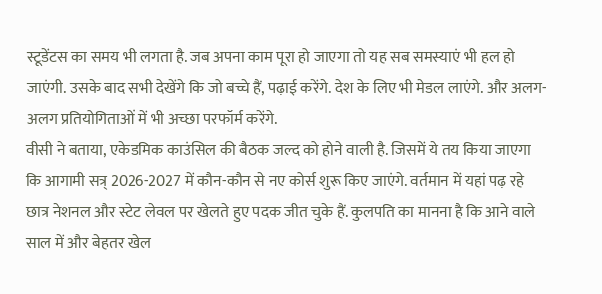स्टूडेंटस का समय भी लगता है. जब अपना काम पूरा हो जाएगा तो यह सब समस्याएं भी हल हो जाएंगी. उसके बाद सभी देखेंगे कि जो बच्चे हैं, पढ़ाई करेंगे. देश के लिए भी मेडल लाएंगे. और अलग-अलग प्रतियोगिताओं में भी अच्छा परफॉर्म करेंगे.
वीसी ने बताया, एकेडमिक काउंसिल की बैठक जल्द को होने वाली है. जिसमें ये तय किया जाएगा कि आगामी सत्र् 2026-2027 में कौन-कौन से नए कोर्स शुरू किए जाएंगे. वर्तमान में यहां पढ़ रहे छात्र नेशनल और स्टेट लेवल पर खेलते हुए पदक जीत चुके हैं. कुलपति का मानना है कि आने वाले साल में और बेहतर खेल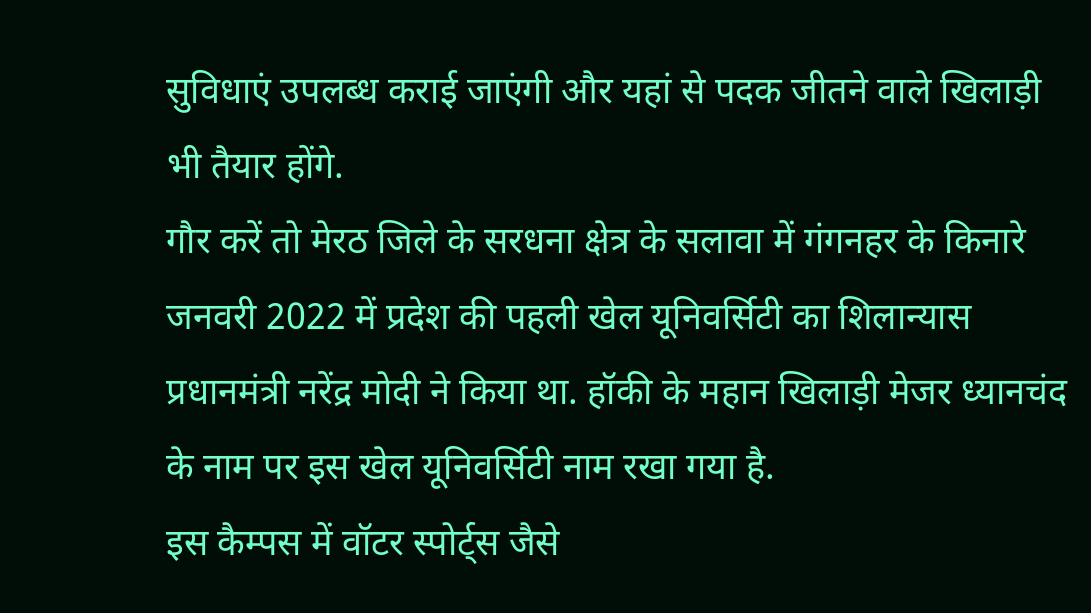सुविधाएं उपलब्ध कराई जाएंगी और यहां से पदक जीतने वाले खिलाड़ी भी तैयार होंगे.
गौर करें तो मेरठ जिले के सरधना क्षेत्र के सलावा में गंगनहर के किनारे जनवरी 2022 में प्रदेश की पहली खेल यूनिवर्सिटी का शिलान्यास प्रधानमंत्री नरेंद्र मोदी ने किया था. हॉकी के महान खिलाड़ी मेजर ध्यानचंद के नाम पर इस खेल यूनिवर्सिटी नाम रखा गया है.
इस कैम्पस में वॉटर स्पोर्ट्स जैसे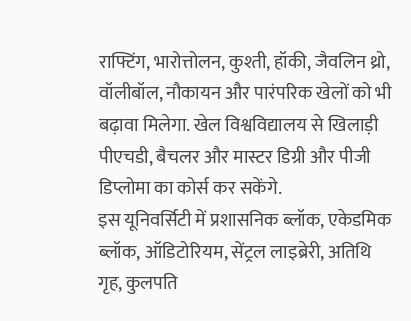राफ्टिंग, भारोत्तोलन, कुश्ती, हॉकी, जैवलिन थ्रो, वॉलीबॉल, नौकायन और पारंपरिक खेलों को भी बढ़ावा मिलेगा. खेल विश्वविद्यालय से खिलाड़ी पीएचडी, बैचलर और मास्टर डिग्री और पीजी डिप्लोमा का कोर्स कर सकेंगे.
इस यूनिवर्सिटी में प्रशासनिक ब्लॉक, एकेडमिक ब्लॉक, ऑडिटोरियम, सेंट्रल लाइब्रेरी, अतिथि गृह, कुलपति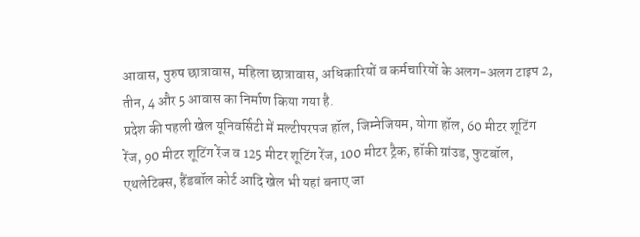आवास, पुरुष छात्रावास, महिला छात्रावास, अधिकारियों व कर्मचारियों के अलग-अलग टाइप 2, तीन, 4 और 5 आवास का निर्माण किया गया है.
प्रदेश की पहली खेल यूनिवर्सिटी में मल्टीपरपज हॉल, जिम्नेजियम, योगा हॉल, 60 मीटर शूटिंग रेंज, 90 मीटर शूटिंग रेंज व 125 मीटर शूटिंग रेंज, 100 मीटर ट्रैक, हॉकी ग्रांउड, फुटबॉल, एथलेटिक्स, हैंडबॉल कोर्ट आदि खेल भी यहां बनाए जा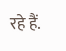रहे हैं.